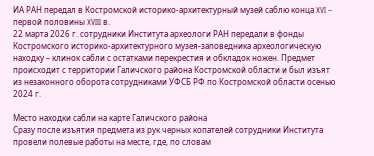ИА РАН передал в Костромской историко-архитектурный музей саблю конца XVI – первой половины XVIII в.
22 марта 2026 г. сотрудники Института археологи РАН передали в фонды Костромского историко-архитектурного музея-заповедника археологическую находку – клинок сабли с остатками перекрестия и обкладок ножен. Предмет происходит с территории Галичского района Костромской области и был изъят из незаконного оборота сотрудниками УФСБ РФ по Костромской области осенью 2024 г.

Место находки сабли на карте Галичского района
Сразу после изъятия предмета из рук черных копателей сотрудники Института провели полевые работы на месте, где, по словам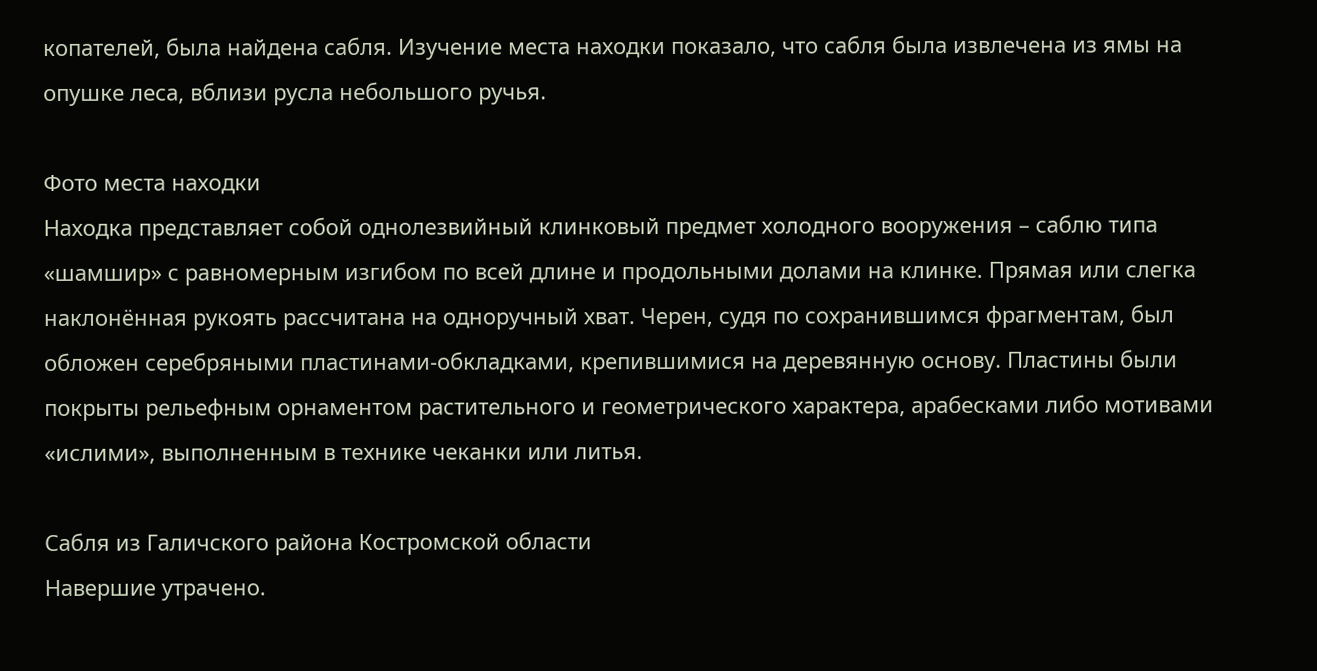копателей, была найдена сабля. Изучение места находки показало, что сабля была извлечена из ямы на опушке леса, вблизи русла небольшого ручья.

Фото места находки
Находка представляет собой однолезвийный клинковый предмет холодного вооружения – саблю типа «шамшир» с равномерным изгибом по всей длине и продольными долами на клинке. Прямая или слегка наклонённая рукоять рассчитана на одноручный хват. Черен, судя по сохранившимся фрагментам, был обложен серебряными пластинами-обкладками, крепившимися на деревянную основу. Пластины были покрыты рельефным орнаментом растительного и геометрического характера, арабесками либо мотивами «ислими», выполненным в технике чеканки или литья.

Сабля из Галичского района Костромской области
Навершие утрачено.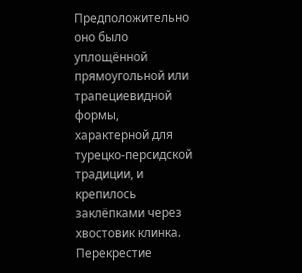Предположительно оно было уплощённой прямоугольной или трапециевидной формы, характерной для турецко-персидской традиции, и крепилось заклёпками через хвостовик клинка.
Перекрестие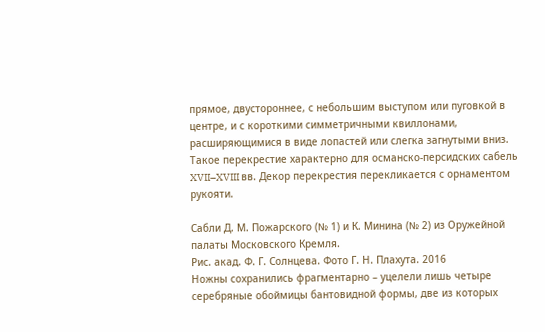прямое, двустороннее, с небольшим выступом или пуговкой в центре, и с короткими симметричными квиллонами, расширяющимися в виде лопастей или слегка загнутыми вниз. Такое перекрестие характерно для османско-персидских сабель XVII–XVIII вв. Декор перекрестия перекликается с орнаментом рукояти.

Сабли Д. М. Пожарского (№ 1) и К. Минина (№ 2) из Оружейной палаты Московского Кремля.
Рис. акад. Ф. Г. Солнцева. Фото Г. Н. Плахута. 2016
Ножны сохранились фрагментарно – уцелели лишь четыре серебряные обоймицы бантовидной формы, две из которых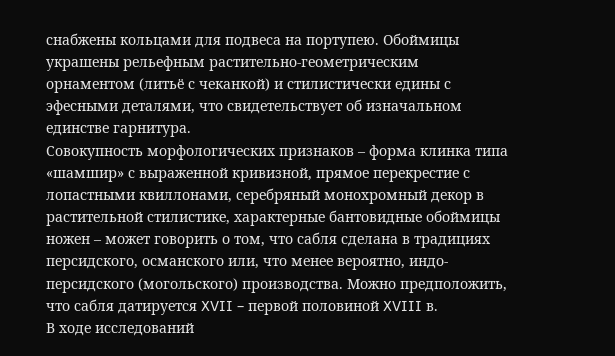снабжены кольцами для подвеса на портупею. Обоймицы украшены рельефным растительно-геометрическим орнаментом (литьё с чеканкой) и стилистически едины с эфесными деталями, что свидетельствует об изначальном единстве гарнитура.
Совокупность морфологических признаков – форма клинка типа «шамшир» с выраженной кривизной, прямое перекрестие с лопастными квиллонами, серебряный монохромный декор в растительной стилистике, характерные бантовидные обоймицы ножен – может говорить о том, что сабля сделана в традициях персидского, османского или, что менее вероятно, индо-персидского (могольского) производства. Можно предположить, что сабля датируется XVII – первой половиной XVIII в.
В ходе исследований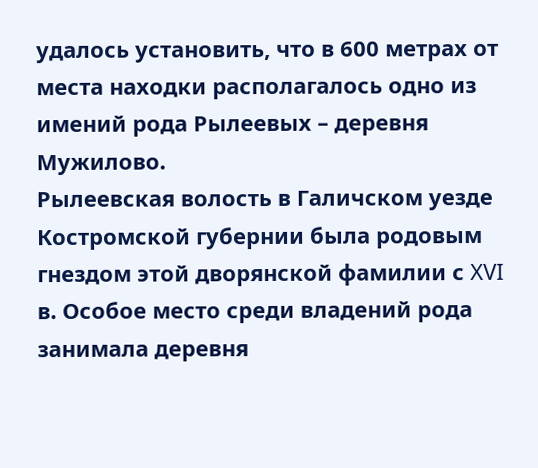удалось установить, что в 600 метрах от места находки располагалось одно из имений рода Рылеевых – деревня Мужилово.
Рылеевская волость в Галичском уезде Костромской губернии была родовым гнездом этой дворянской фамилии с XVI в. Особое место среди владений рода занимала деревня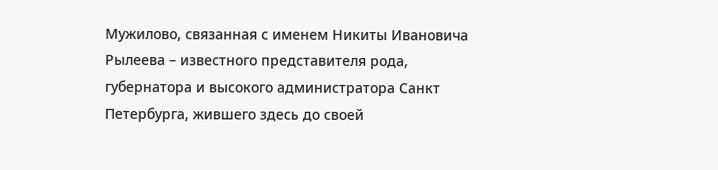Мужилово, связанная с именем Никиты Ивановича Рылеева – известного представителя рода, губернатора и высокого администратора Санкт Петербурга, жившего здесь до своей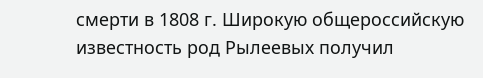смерти в 1808 г. Широкую общероссийскую известность род Рылеевых получил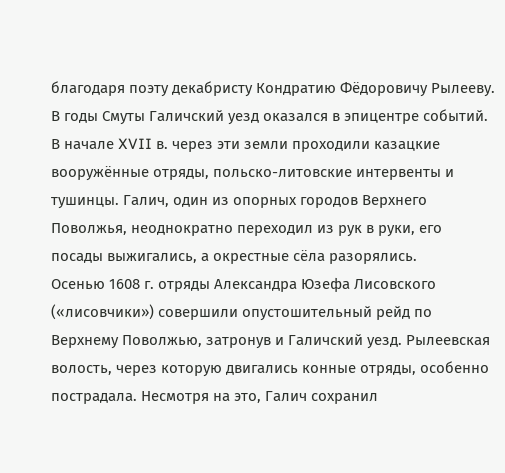благодаря поэту декабристу Кондратию Фёдоровичу Рылееву.
В годы Смуты Галичский уезд оказался в эпицентре событий. В начале XVII в. через эти земли проходили казацкие вооружённые отряды, польско-литовские интервенты и тушинцы. Галич, один из опорных городов Верхнего Поволжья, неоднократно переходил из рук в руки, его посады выжигались, а окрестные сёла разорялись.
Осенью 1608 г. отряды Александра Юзефа Лисовского («лисовчики») совершили опустошительный рейд по Верхнему Поволжью, затронув и Галичский уезд. Рылеевская волость, через которую двигались конные отряды, особенно пострадала. Несмотря на это, Галич сохранил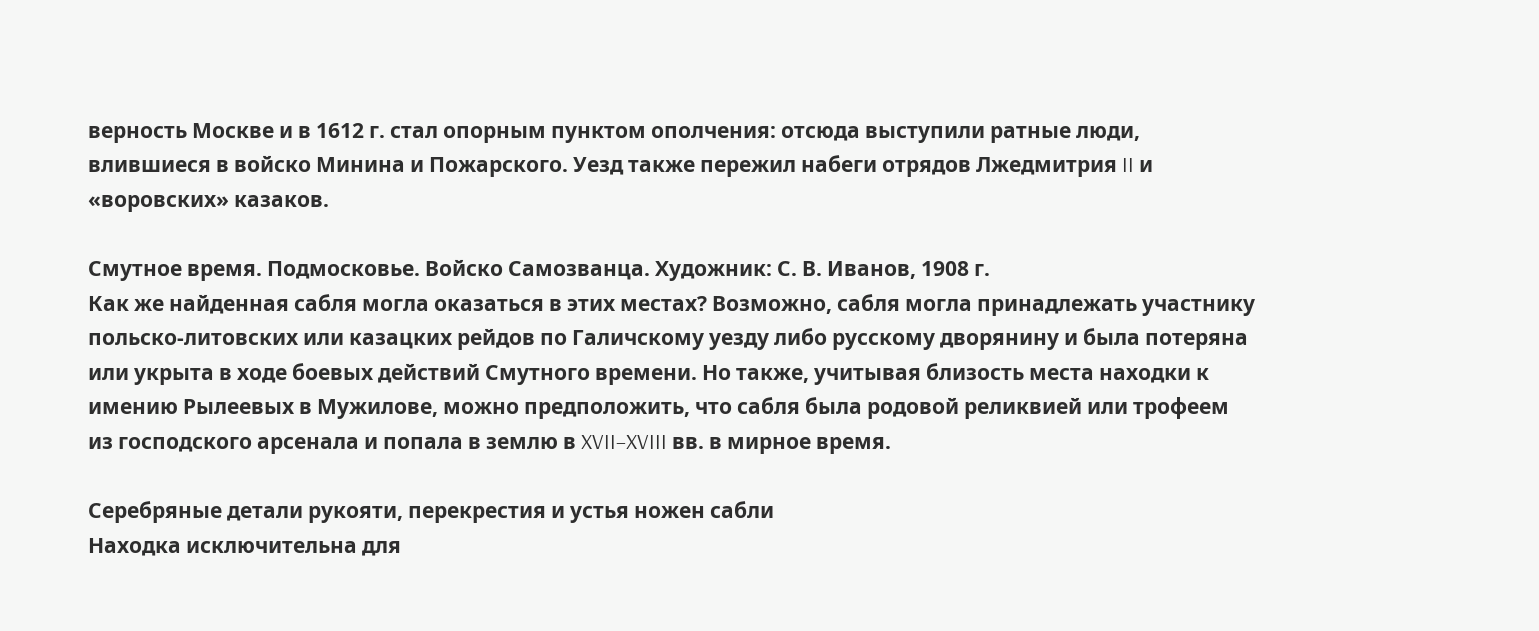верность Москве и в 1612 г. стал опорным пунктом ополчения: отсюда выступили ратные люди, влившиеся в войско Минина и Пожарского. Уезд также пережил набеги отрядов Лжедмитрия II и «воровских» казаков.

Смутное время. Подмосковье. Войско Самозванца. Художник: С. В. Иванов, 1908 г.
Как же найденная сабля могла оказаться в этих местах? Возможно, сабля могла принадлежать участнику польско-литовских или казацких рейдов по Галичскому уезду либо русскому дворянину и была потеряна или укрыта в ходе боевых действий Смутного времени. Но также, учитывая близость места находки к имению Рылеевых в Мужилове, можно предположить, что сабля была родовой реликвией или трофеем из господского арсенала и попала в землю в XVII–XVIII вв. в мирное время.

Серебряные детали рукояти, перекрестия и устья ножен сабли
Находка исключительна для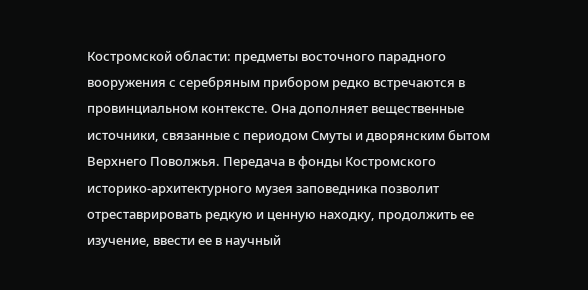Костромской области: предметы восточного парадного вооружения с серебряным прибором редко встречаются в провинциальном контексте. Она дополняет вещественные источники, связанные с периодом Смуты и дворянским бытом Верхнего Поволжья. Передача в фонды Костромского историко-архитектурного музея заповедника позволит отреставрировать редкую и ценную находку, продолжить ее изучение, ввести ее в научный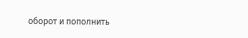оборот и пополнить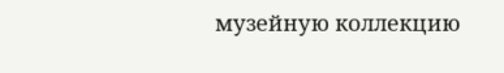музейную коллекцию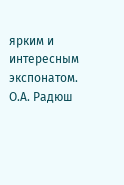ярким и интересным экспонатом.
О.А. Радюш